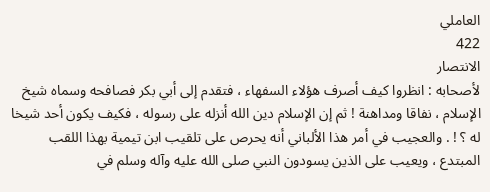العاملي
422
الانتصار
لأصحابه : انظروا كيف أصرف هؤلاء السفهاء ، فتقدم إلى أبي بكر فصافحه وسماه شيخ الإسلام ، نفاقا ومداهنة ! ثم إن الإسلام دين الله أنزله على رسوله ، فكيف يكون أحد شيخا له ؟ ! . والعجيب في أمر هذا الألباني أنه يحرص على تلقيب ابن تيمية بهذا اللقب المبتدع ، ويعيب على الذين يسودون النبي صلى الله عليه وآله وسلم في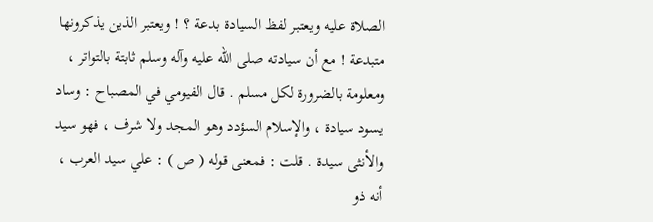الصلاة عليه ويعتبر لفظ السيادة بدعة ؟ ! ويعتبر الذين يذكرونها متبدعة ! مع أن سيادته صلى الله عليه وآله وسلم ثابتة بالتواتر ، ومعلومة بالضرورة لكل مسلم . قال الفيومي في المصباح : وساد يسود سيادة ، والإسلام السؤدد وهو المجد ولا شرف ، فهو سيد والأنثى سيدة . قلت : فمعنى قوله ( ص ) : علي سيد العرب ، أنه ذو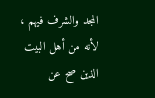المجد والشرف فيهم ، لأنه من أهل البيت الذين صح عن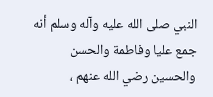النبي صلى الله عليه وآله وسلم أنه جمع عليا وفاطمة والحسن والحسين رضي الله عنهم ،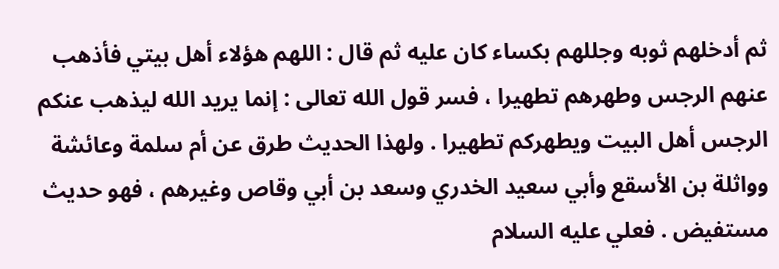ثم أدخلهم ثوبه وجللهم بكساء كان عليه ثم قال : اللهم هؤلاء أهل بيتي فأذهب عنهم الرجس وطهرهم تطهيرا ، فسر قول الله تعالى : إنما يريد الله ليذهب عنكم الرجس أهل البيت ويطهركم تطهيرا . ولهذا الحديث طرق عن أم سلمة وعائشة وواثلة بن الأسقع وأبي سعيد الخدري وسعد بن أبي وقاص وغيرهم ، فهو حديث مستفيض . فعلي عليه السلام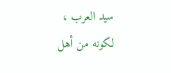سيد العرب ، لكونه من أهل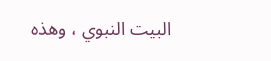البيت النبوي ، وهذه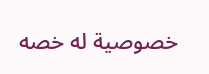خصوصية له خصه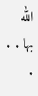الله بها . . .